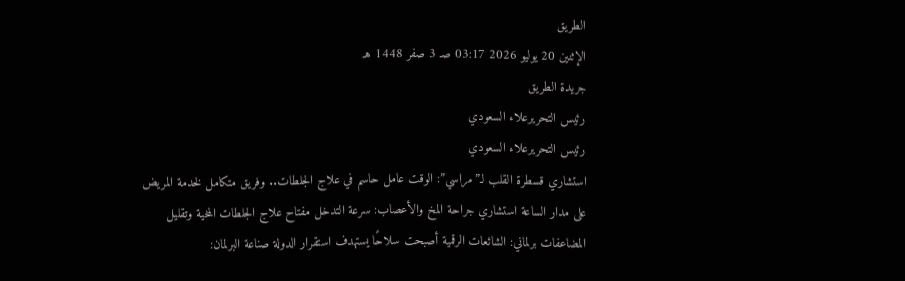الطريق
الإثنين 20 يوليو 2026 03:17 صـ 3 صفر 1448 هـ
جريدة الطريق
رئيس التحريرعلاء السعودي
رئيس التحريرعلاء السعودي
استشاري قسطرة القلب لـ”مراسي”: الوقت عامل حاسم في علاج الجلطات.. وفريق متكامل لخدمة المريض على مدار الساعة استشاري جراحة المخ والأعصاب: سرعة التدخل مفتاح علاج الجلطات المخية وتقليل المضاعفات برلماني: الشائعات الرقمية أصبحت سلاحًا يستهدف استقرار الدولة صناعة البرلمان: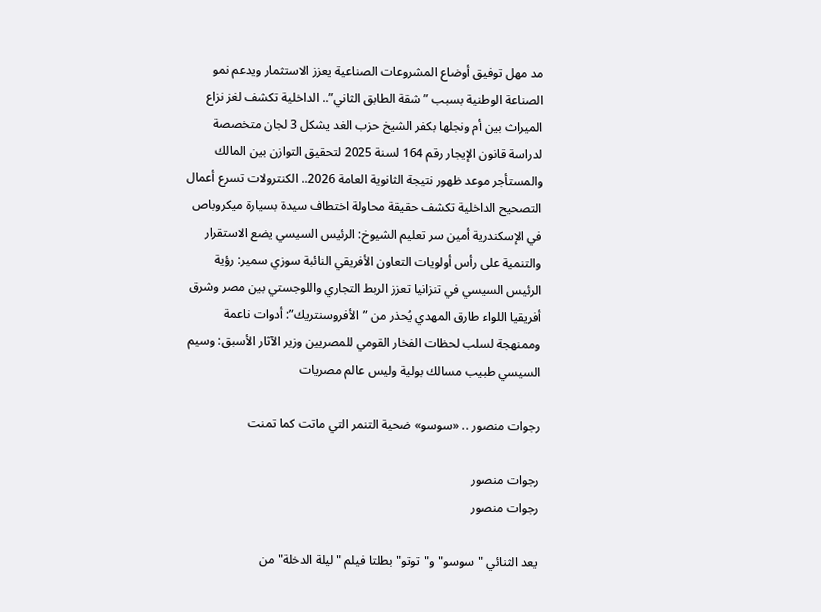مد مهل توفيق أوضاع المشروعات الصناعية يعزز الاستثمار ويدعم نمو الصناعة الوطنية بسبب ”شقة الطابق الثاني”.. الداخلية تكشف لغز نزاع الميراث بين أم ونجلها بكفر الشيخ حزب الغد يشكل 3 لجان متخصصة لدراسة قانون الإيجار رقم 164 لسنة 2025 لتحقيق التوازن بين المالك والمستأجر موعد ظهور نتيجة الثانوية العامة 2026.. الكنترولات تسرع أعمال التصحيح الداخلية تكشف حقيقة محاولة اختطاف سيدة بسيارة ميكروباص في الإسكندرية أمين سر تعليم الشيوخ: الرئيس السيسي يضع الاستقرار والتنمية على رأس أولويات التعاون الأفريقي النائبة سوزي سمير: رؤية الرئيس السيسي في تنزانيا تعزز الربط التجاري واللوجستي بين مصر وشرق أفريقيا اللواء طارق المهدي يُحذر من ”الأفروسنتريك”: أدوات ناعمة وممنهجة لسلب لحظات الفخار القومي للمصريين وزير الآثار الأسبق: وسيم السيسي طبيب مسالك بولية وليس عالم مصريات

رجوات منصور .. «سوسو» ضحية التنمر التي ماتت كما تمنت

رجوات منصور
رجوات منصور

يعد الثنائي "سوسو" و"توتو" بطلتا فيلم "ليلة الدخلة" من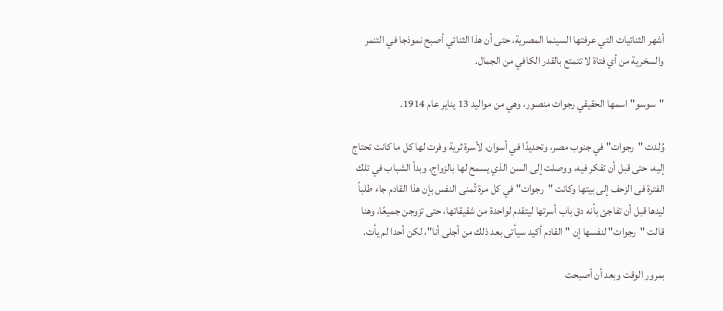أشهر الثنائيات التي عرفتها السينما المصرية، حتى أن هذا الثنائي أصبح نموذجا في التنمر والسخرية من أي فتاة لا تتمتع بالقدر الكافي من الجمال.

"سوسو" اسمها الحقيقي رجوات منصور، وهي من مواليد 13 يناير عام 1914.

وُلدت "رجوات" في جنوب مصر، وتحديدًا في أسوان، لأسرة ثرية وفرت لها كل ما كانت تحتاج إليه، حتى قبل أن تفكر فيه، ووصلت إلى السن الذي يسمح لها بالزواج، وبدأ الشباب في تلك الفترة فى الزحف إلى بيتها وكانت "رجوات" في كل مرة تُمنى النفس بإن هذا القادم جاء طلباً ليدها قبل أن تفاجئ بأنه دق باب أسرتها ليتقدم لواحدة من شقيقاتها، حتى تزوجن جميعًا، وهنا قالت "رجوات" لنفسها إن "القادم أكيد سيأتى بعد ذلك من أجلى أنا"، لكن أحدا لم يأت.

بمرور الوقت وبعد أن أصبحت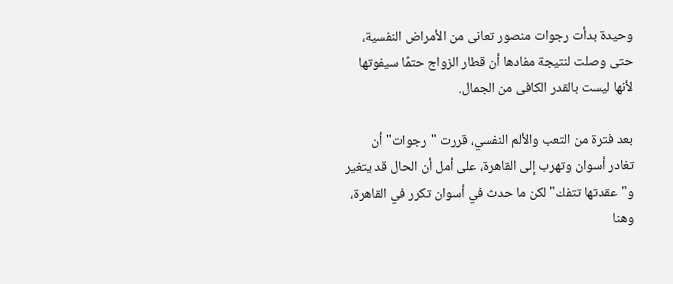وحيدة بدأت رجوات منصور تعانى من الأمراض النفسية، حتى وصلت لنتيجة مفادها أن قطار الزواج حتمًا سيفوتها لأنها ليست بالقدر الكافى من الجمال.

بعد فترة من التعب والألم النفسي، قررت "رجوات" أن تغادر أسوان وتهرب إلى القاهرة، على أمل أن الحال قد يتغير و"عقدتها تتفك" لكن ما حدث في أسوان تكرر في القاهرة، وهنا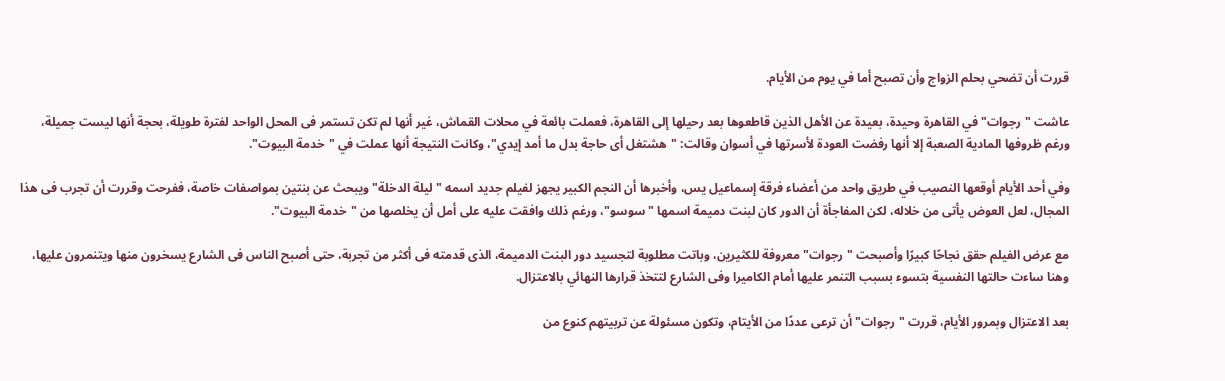قررت أن تضحي بحلم الزواج وأن تصبح أما في يوم من الأيام.

عاشت "رجوات" في القاهرة وحيدة، بعيدة عن الأهل الذين قاطعوها بعد رحيلها إلى القاهرة، فعملت بائعة في محلات القماش، غير أنها لم تكن تستمر فى المحل الواحد لفترة طويلة، بحجة أنها ليست جميلة، ورغم ظروفها المادية الصعبة إلا أنها رفضت العودة لأسرتها في أسوان وقالت: "هشتغل أى حاجة بدل ما أمد إيدي"، وكانت النتيجة أنها عملت في "خدمة البيوت".

وفي أحد الأيام أوقعها النصيب في طريق واحد من أعضاء فرقة إسماعيل يس، وأخبرها أن النجم الكبير يجهز لفيلم جديد اسمه "ليلة الدخلة" ويبحث عن بنتين بمواصفات خاصة، ففرحت وقررت أن تجرب فى هذا المجال، لعل العوض يأتى من خلاله، لكن المفاجأة أن الدور كان لبنت دميمة اسمها "سوسو"، ورغم ذلك وافقت عليه على أمل أن يخلصها من "خدمة البيوت".

مع عرض الفيلم حقق نجاحًا كبيرًا وأصبحت "رجوات" معروفة للكثيرين، وباتت مطلوبة لتجسيد دور البنت الدميمة، الذى قدمته فى أكثر من تجربة، حتى أصبح الناس فى الشارع يسخرون منها ويتنمرون عليها، وهنا ساءت حالتها النفسية بتسوء بسبب التنمر عليها أمام الكاميرا وفى الشارع لتتخذ قرارها النهائي بالاعتزال.

بعد الاعتزال وبمرور الأيام، قررت "رجوات" أن ترعى عددًا من الأيتام، وتكون مسئولة عن تربيتهم كنوع من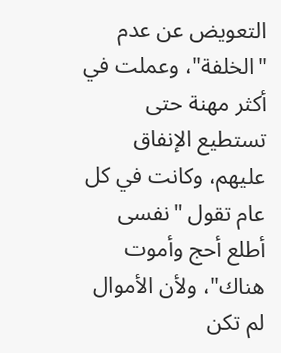التعويض عن عدم "الخلفة"، وعملت في أكثر مهنة حتى تستطيع الإنفاق عليهم، وكانت في كل عام تقول "نفسى أطلع أحج وأموت هناك"، ولأن الأموال لم تكن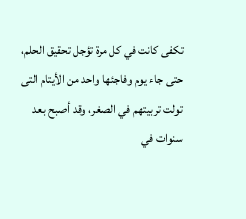تكفى كانت في كل مرة تؤجل تحقيق الحلم، حتى جاء يوم وفاجئها واحد من الأيتام التى تولت تربيتهم في الصغر، وقد أصبح بعد سنوات في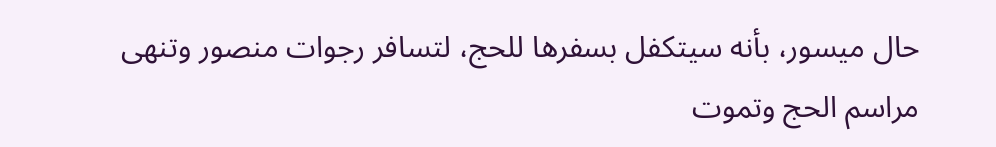حال ميسور، بأنه سيتكفل بسفرها للحج، لتسافر رجوات منصور وتنهى مراسم الحج وتموت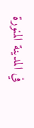في المدينة المنورة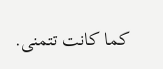كما كانت تتمنى.